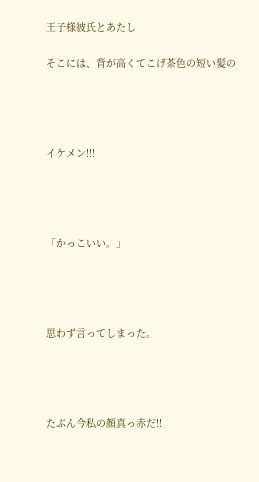王子様彼氏とあたし

そこには、背が高くてこげ茶色の短い髪の




イケメン!!!




「かっこいい。」




思わず言ってしまった。




たぶん今私の顔真っ赤だ!!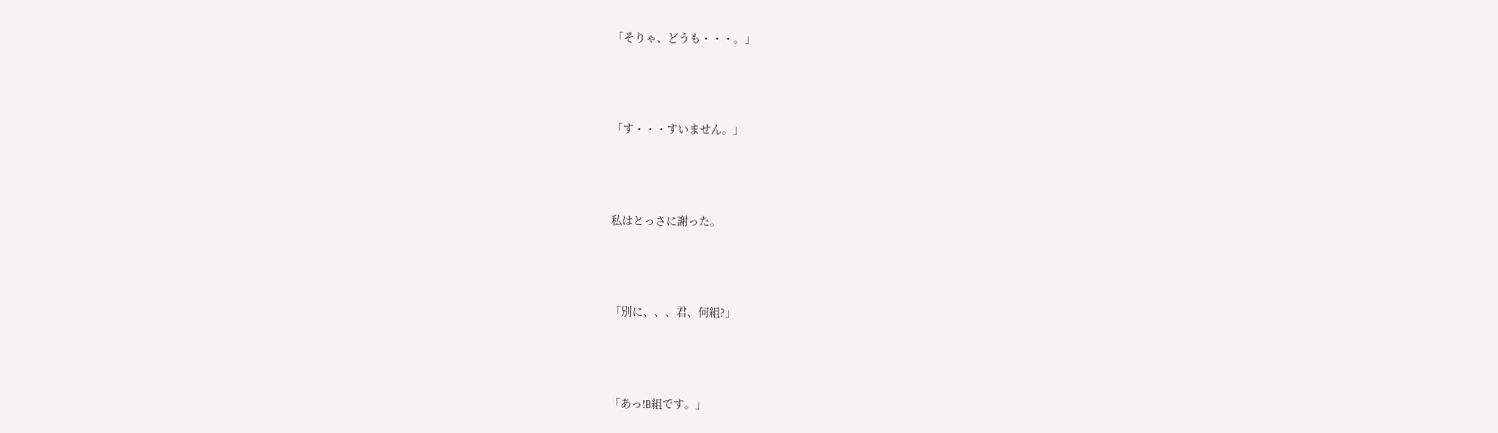「そりゃ、どうも・・・。」




「す・・・すいません。」




私はとっさに謝った。




「別に、、、君、何組?」




「あっ!B組です。」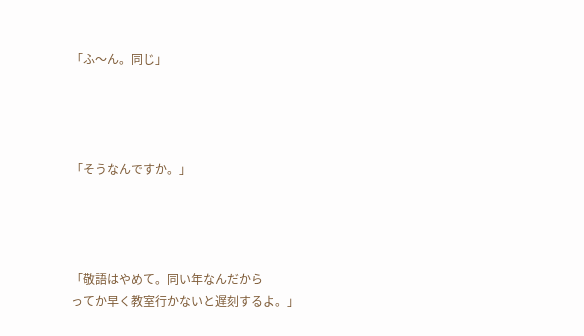「ふ〜ん。同じ」




「そうなんですか。」




「敬語はやめて。同い年なんだから
ってか早く教室行かないと遅刻するよ。」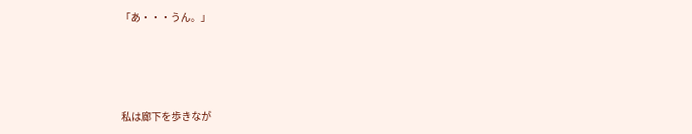「あ・・・うん。」




私は廊下を歩きなが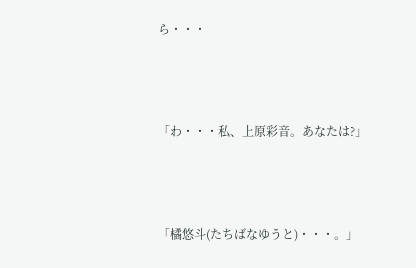ら・・・




「わ・・・私、上原彩音。あなたは?」




「橘悠斗(たちばなゆうと)・・・。」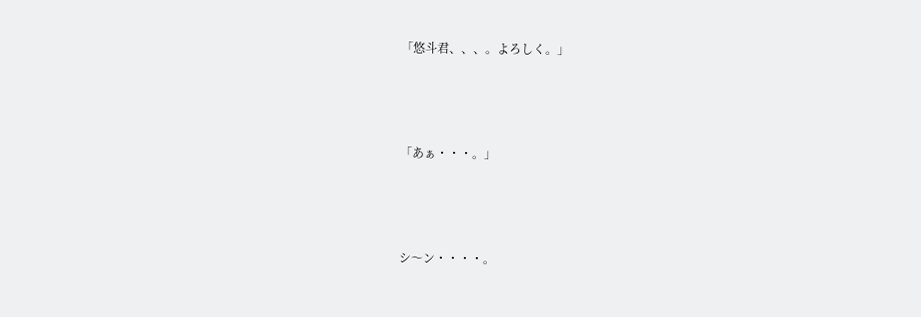「悠斗君、、、。よろしく。」




「あぁ・・・。」




シ〜ン・・・・。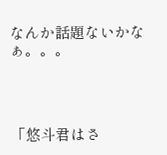なんか話題ないかなぁ。。。




「悠斗君はさ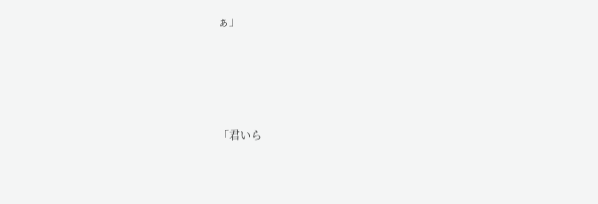ぁ」




「君いら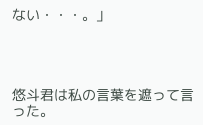ない・・・。」




悠斗君は私の言葉を遮って言った。